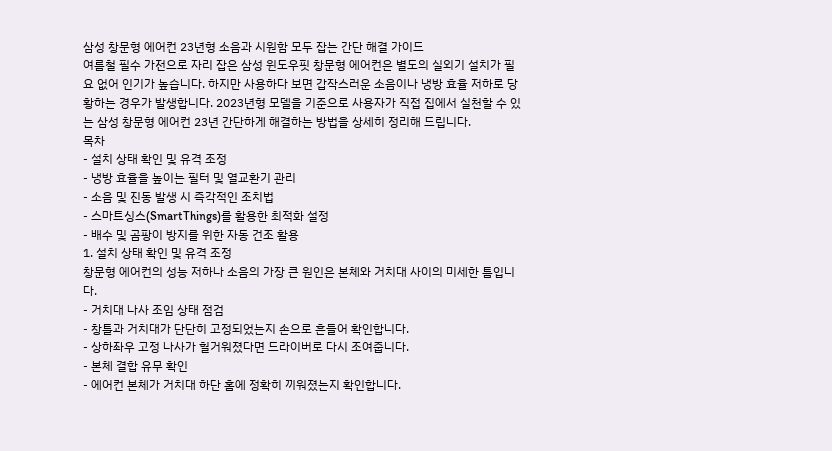삼성 창문형 에어컨 23년형 소음과 시원함 모두 잡는 간단 해결 가이드
여름철 필수 가전으로 자리 잡은 삼성 윈도우핏 창문형 에어컨은 별도의 실외기 설치가 필요 없어 인기가 높습니다. 하지만 사용하다 보면 갑작스러운 소음이나 냉방 효율 저하로 당황하는 경우가 발생합니다. 2023년형 모델을 기준으로 사용자가 직접 집에서 실천할 수 있는 삼성 창문형 에어컨 23년 간단하게 해결하는 방법을 상세히 정리해 드립니다.
목차
- 설치 상태 확인 및 유격 조정
- 냉방 효율을 높이는 필터 및 열교환기 관리
- 소음 및 진동 발생 시 즉각적인 조치법
- 스마트싱스(SmartThings)를 활용한 최적화 설정
- 배수 및 곰팡이 방지를 위한 자동 건조 활용
1. 설치 상태 확인 및 유격 조정
창문형 에어컨의 성능 저하나 소음의 가장 큰 원인은 본체와 거치대 사이의 미세한 틈입니다.
- 거치대 나사 조임 상태 점검
- 창틀과 거치대가 단단히 고정되었는지 손으로 흔들어 확인합니다.
- 상하좌우 고정 나사가 헐거워졌다면 드라이버로 다시 조여줍니다.
- 본체 결합 유무 확인
- 에어컨 본체가 거치대 하단 홈에 정확히 끼워졌는지 확인합니다.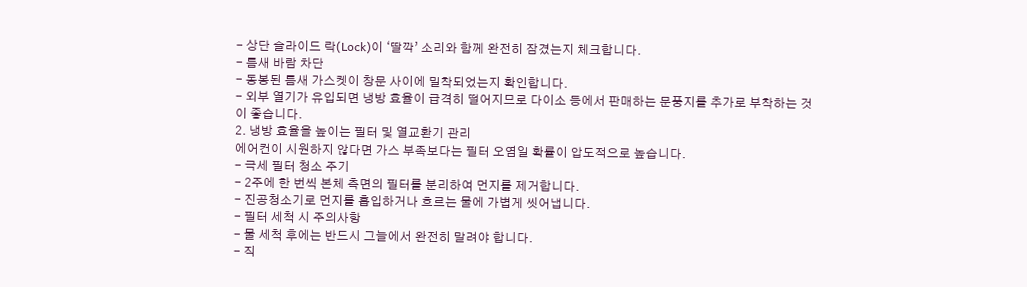- 상단 슬라이드 락(Lock)이 ‘딸깍’ 소리와 함께 완전히 잠겼는지 체크합니다.
- 틈새 바람 차단
- 동봉된 틈새 가스켓이 창문 사이에 밀착되었는지 확인합니다.
- 외부 열기가 유입되면 냉방 효율이 급격히 떨어지므로 다이소 등에서 판매하는 문풍지를 추가로 부착하는 것이 좋습니다.
2. 냉방 효율을 높이는 필터 및 열교환기 관리
에어컨이 시원하지 않다면 가스 부족보다는 필터 오염일 확률이 압도적으로 높습니다.
- 극세 필터 청소 주기
- 2주에 한 번씩 본체 측면의 필터를 분리하여 먼지를 제거합니다.
- 진공청소기로 먼지를 흡입하거나 흐르는 물에 가볍게 씻어냅니다.
- 필터 세척 시 주의사항
- 물 세척 후에는 반드시 그늘에서 완전히 말려야 합니다.
- 직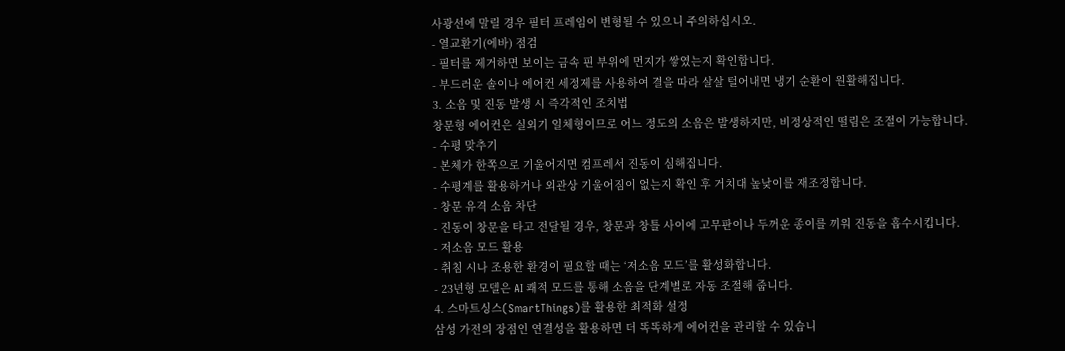사광선에 말릴 경우 필터 프레임이 변형될 수 있으니 주의하십시오.
- 열교환기(에바) 점검
- 필터를 제거하면 보이는 금속 핀 부위에 먼지가 쌓였는지 확인합니다.
- 부드러운 솔이나 에어컨 세정제를 사용하여 결을 따라 살살 털어내면 냉기 순환이 원활해집니다.
3. 소음 및 진동 발생 시 즉각적인 조치법
창문형 에어컨은 실외기 일체형이므로 어느 정도의 소음은 발생하지만, 비정상적인 떨림은 조절이 가능합니다.
- 수평 맞추기
- 본체가 한쪽으로 기울어지면 컴프레서 진동이 심해집니다.
- 수평계를 활용하거나 외관상 기울어짐이 없는지 확인 후 거치대 높낮이를 재조정합니다.
- 창문 유격 소음 차단
- 진동이 창문을 타고 전달될 경우, 창문과 창틀 사이에 고무판이나 두꺼운 종이를 끼워 진동을 흡수시킵니다.
- 저소음 모드 활용
- 취침 시나 조용한 환경이 필요할 때는 ‘저소음 모드’를 활성화합니다.
- 23년형 모델은 AI 쾌적 모드를 통해 소음을 단계별로 자동 조절해 줍니다.
4. 스마트싱스(SmartThings)를 활용한 최적화 설정
삼성 가전의 장점인 연결성을 활용하면 더 똑똑하게 에어컨을 관리할 수 있습니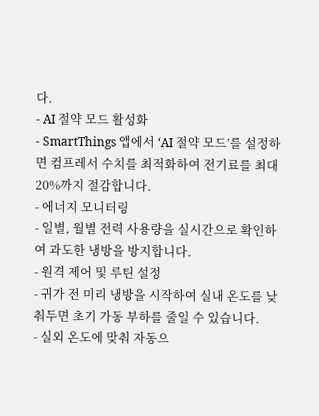다.
- AI 절약 모드 활성화
- SmartThings 앱에서 ‘AI 절약 모드’를 설정하면 컴프레서 수치를 최적화하여 전기료를 최대 20%까지 절감합니다.
- 에너지 모니터링
- 일별, 월별 전력 사용량을 실시간으로 확인하여 과도한 냉방을 방지합니다.
- 원격 제어 및 루틴 설정
- 귀가 전 미리 냉방을 시작하여 실내 온도를 낮춰두면 초기 가동 부하를 줄일 수 있습니다.
- 실외 온도에 맞춰 자동으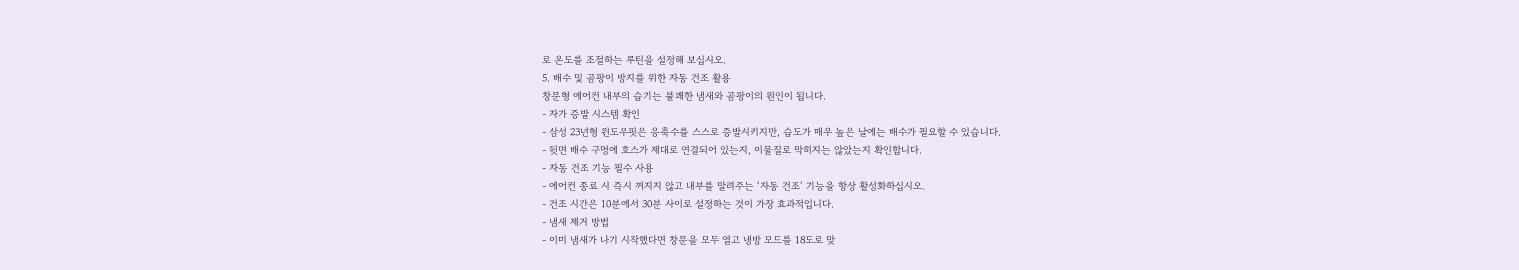로 온도를 조절하는 루틴을 설정해 보십시오.
5. 배수 및 곰팡이 방지를 위한 자동 건조 활용
창문형 에어컨 내부의 습기는 불쾌한 냄새와 곰팡이의 원인이 됩니다.
- 자가 증발 시스템 확인
- 삼성 23년형 윈도우핏은 응축수를 스스로 증발시키지만, 습도가 매우 높은 날에는 배수가 필요할 수 있습니다.
- 뒷면 배수 구멍에 호스가 제대로 연결되어 있는지, 이물질로 막히지는 않았는지 확인합니다.
- 자동 건조 기능 필수 사용
- 에어컨 종료 시 즉시 꺼지지 않고 내부를 말려주는 ‘자동 건조’ 기능을 항상 활성화하십시오.
- 건조 시간은 10분에서 30분 사이로 설정하는 것이 가장 효과적입니다.
- 냄새 제거 방법
- 이미 냄새가 나기 시작했다면 창문을 모두 열고 냉방 모드를 18도로 맞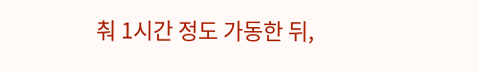춰 1시간 정도 가동한 뒤,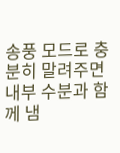송풍 모드로 충분히 말려주면 내부 수분과 함께 냄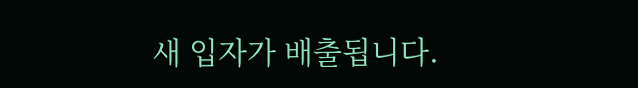새 입자가 배출됩니다.